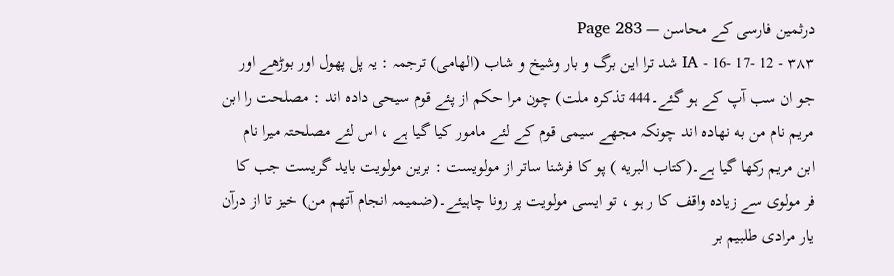درثمین فارسی کے محاسن — Page 283
۳۸۳ - 12 -17 -16 - IA شد ترا این برگ و بار وشیخ و شاب (الهامی) ترجمہ : یہ پل پھول اور بوڑھے اور جو ان سب آپ کے ہو گئے۔444 تذکرہ ملت) چون مرا حکم از پئے قوم سیحی داده اند : مصلحت را ابن مریم نام من به نهاده اند چونکہ مجھے سیمی قوم کے لئے مامور کیا گیا ہے ، اس لئے مصلحتہ میرا نام ابن مریم رکھا گیا ہے۔(کتاب البریه ) پو کا فرشنا ساتر از مولویست : برین مولویت باید گریست جب کا فر مولوی سے زیادہ واقف کا ر ہو ، تو ایسی مولویت پر رونا چاہیئے۔(ضمیمہ انجام آتھم من) خیز تا از درآن یار مرادی طلبیم بر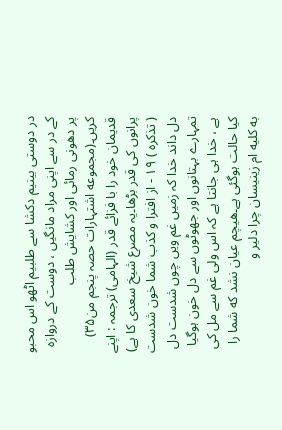در دوستی بینیم دکشا سے طلبیم اٹھو اس محبو کے در سے اپنی مراد مانگیں ، دوست کے دروازہ پر دھونی رمائی اور کشایش طلب کریں۔(مجموعه اشتہارات حصہ پنجم من۳۵) قدیمان خود را با فزائے قدر (الہامی) ترجمہ : اپنے پرانوں کی قدر بڑھا۔یہ مصرع شیخ سعدی کا ہے) ( تذکره ) ۱۹ - از افترا و کذب شما خون شدست دل داند خدا کہ زمیں غم ویں چوں شدست دل تمہارے بہتانوں اور جھوٹوں سے دل خون ہوگیا ہے ، خدا ہی جانتا ہے کہ اس ولی غم سے مل کی کیا حالت ہوگئی ہے۔هیچم عیان نشد که شما را به کلیه ام زینیسان چرا دلیر و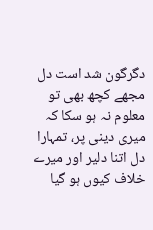دگرگون شد است دل مجھے کچھ بھی تو معلوم نہ ہو سکا کہ میری دینی پر، تمہارا دل اتنا دلیر اور میرے خلاف کیوں ہو گیا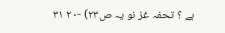ہے ؟ تحفہ غز نو یہ ص۲۳) -۲۰ ۳۱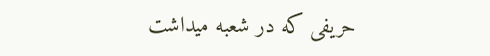حریفی که در شعبه میداشت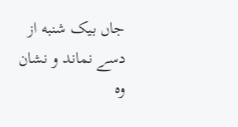جاں بیک شنبه از دسے نماند و نشان وہ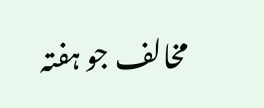مخالف جو ہفتہ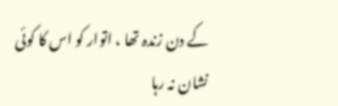کے دن زندہ تھا ، اتوار کو اس کا کوئی نشان نہ رہا